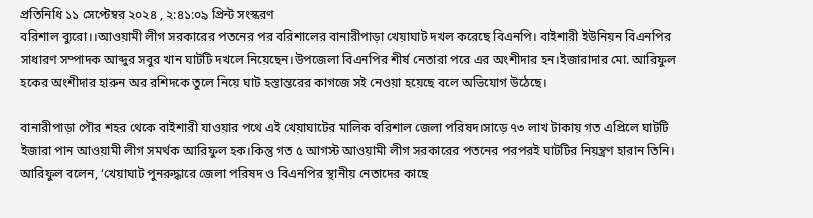প্রতিনিধি ১১ সেপ্টেম্বর ২০২৪ , ২:৪১:০৯ প্রিন্ট সংস্করণ
বরিশাল ব্যুরো।।আওয়ামী লীগ সরকারের পতনের পর বরিশালের বানারীপাড়া খেয়াঘাট দখল করেছে বিএনপি। বাইশারী ইউনিয়ন বিএনপির সাধারণ সম্পাদক আব্দুর সবুর খান ঘাটটি দখলে নিয়েছেন।উপজেলা বিএনপির শীর্ষ নেতারা পরে এর অংশীদার হন।ইজারাদার মো. আরিফুল হকের অংশীদার হারুন অর রশিদকে তুলে নিয়ে ঘাট হস্তান্তরের কাগজে সই নেওয়া হয়েছে বলে অভিযোগ উঠেছে।

বানারীপাড়া পৌর শহর থেকে বাইশারী যাওয়ার পথে এই খেয়াঘাটের মালিক বরিশাল জেলা পরিষদ।সাড়ে ৭৩ লাখ টাকায় গত এপ্রিলে ঘাটটি ইজারা পান আওয়ামী লীগ সমর্থক আরিফুল হক।কিন্তু গত ৫ আগস্ট আওয়ামী লীগ সরকারের পতনের পরপরই ঘাটটির নিয়ন্ত্রণ হারান তিনি।
আরিফুল বলেন, ‘খেয়াঘাট পুনরুদ্ধারে জেলা পরিষদ ও বিএনপির স্থানীয় নেতাদের কাছে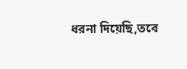ধরনা দিয়েছি,তবে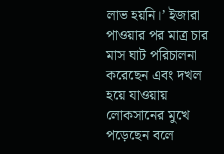লাভ হয়নি।’ ইজারা পাওয়ার পর মাত্র চার মাস ঘাট পরিচালনা করেছেন এবং দখল হয়ে যাওয়ায় লোকসানের মুখে পড়েছেন বলে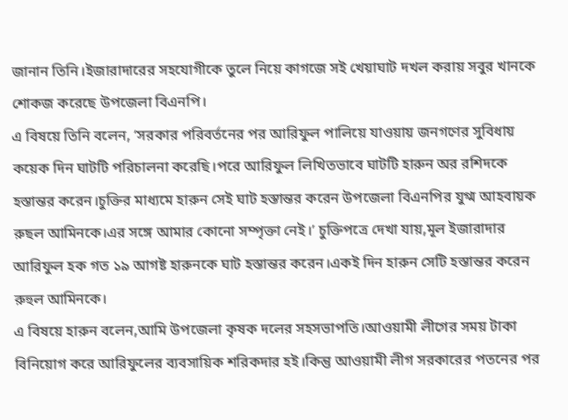জানান তিনি।ইজারাদারের সহযোগীকে তুলে নিয়ে কাগজে সই খেয়াঘাট দখল করায় সবুর খানকে শোকজ করেছে উপজেলা বিএনপি।
এ বিষয়ে তিনি বলেন, ‘সরকার পরিবর্তনের পর আরিফুল পালিয়ে যাওয়ায় জনগণের সুবিধায় কয়েক দিন ঘাটটি পরিচালনা করেছি।পরে আরিফুল লিখিতভাবে ঘাটটি হারুন অর রশিদকে হস্তান্তর করেন।চুক্তির মাধ্যমে হারুন সেই ঘাট হস্তান্তর করেন উপজেলা বিএনপির যুগ্ম আহবায়ক রুছল আমিনকে।এর সঙ্গে আমার কোনো সম্পৃক্তা নেই।’ চুক্তিপত্রে দেখা যায়,মূল ইজারাদার আরিফুল হক গত ১৯ আগষ্ট হারুনকে ঘাট হস্তান্তর করেন।একই দিন হারুন সেটি হস্তান্তর করেন রুহুল আমিনকে।
এ বিষয়ে হারুন বলেন,আমি উপজেলা কৃষক দলের সহসভাপতি।আওয়ামী লীগের সময় টাকা বিনিয়োগ করে আরিফুলের ব্যবসায়িক শরিকদার হই।কিন্তু আওয়ামী লীগ সরকারের পতনের পর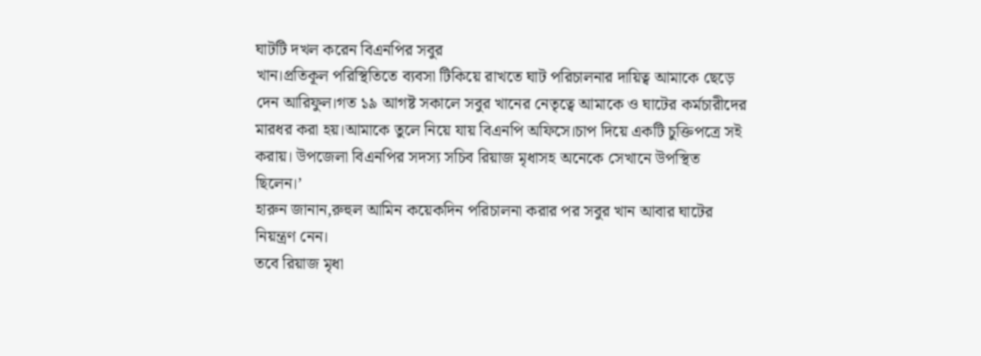ঘাটটি দখল করেন বিএনপির সবুর
খান।প্রতিকূল পরিস্থিতিতে ব্যবসা টিকিয়ে রাখতে ঘাট পরিচালনার দায়িত্ব আমাকে ছেড়ে দেন আরিফুল।গত ১৯ আগষ্ট সকালে সবুর খানের নেতৃত্বে আমাকে ও ঘাটের কর্মচারীদের মারধর করা হয়।আমাকে তুলে নিয়ে যায় বিএনপি অফিসে।চাপ দিয়ে একটি চুক্তিপত্রে সই করায়। উপজেলা বিএনপির সদস্য সচিব রিয়াজ মৃধাসহ অনেকে সেখানে উপস্থিত ছিলেন।’
হারুন জানান,রুহুল আমিন কয়েকদিন পরিচালনা করার পর সবুর খান আবার ঘাটের নিয়ন্ত্রণ নেন।
তবে রিয়াজ মৃধা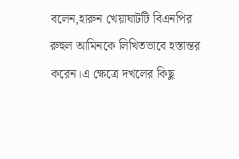বলেন,হারুন খেয়াঘাটটি বিএনপির রুহুল আমিনকে লিখিতভাবে হস্তান্তর করেন।এ ক্ষেত্রে দখলের কিছু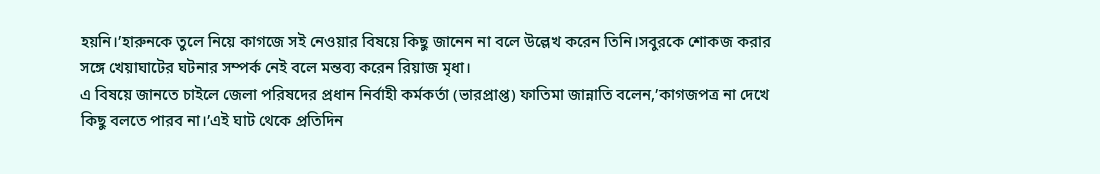হয়নি।’হারুনকে তুলে নিয়ে কাগজে সই নেওয়ার বিষয়ে কিছু জানেন না বলে উল্লেখ করেন তিনি।সবুরকে শোকজ করার সঙ্গে খেয়াঘাটের ঘটনার সম্পর্ক নেই বলে মন্তব্য করেন রিয়াজ মৃধা।
এ বিষয়ে জানতে চাইলে জেলা পরিষদের প্রধান নির্বাহী কর্মকর্তা (ভারপ্রাপ্ত) ফাতিমা জান্নাতি বলেন,’কাগজপত্র না দেখে কিছু বলতে পারব না।’এই ঘাট থেকে প্রতিদিন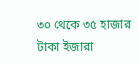৩০ থেকে ৩৫ হাজার টাকা ইজারা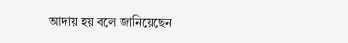আদায় হয় বলে জানিয়েছেন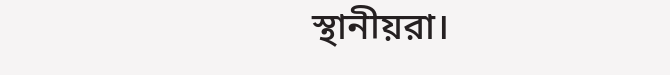স্থানীয়রা।